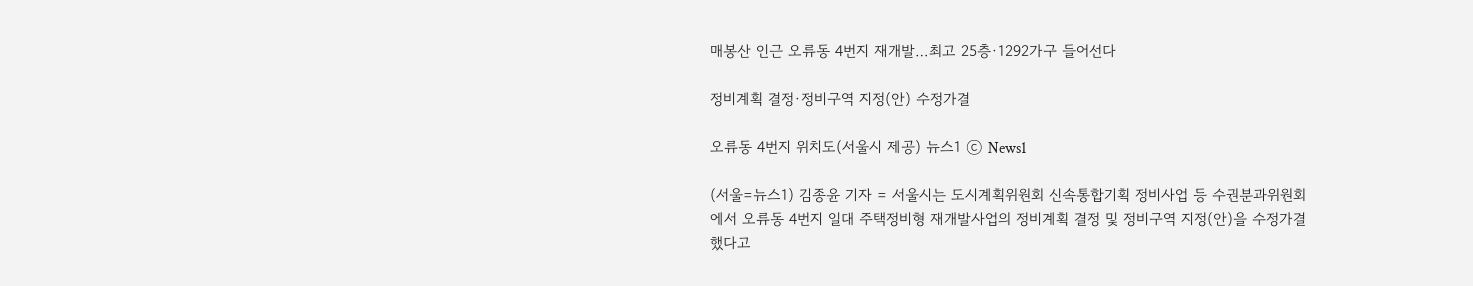매봉산 인근 오류동 4번지 재개발…최고 25층·1292가구 들어선다

정비계획 결정·정비구역 지정(안) 수정가결

오류동 4번지 위치도(서울시 제공) 뉴스1 ⓒ News1

(서울=뉴스1) 김종윤 기자 = 서울시는 도시계획위원회 신속통합기획 정비사업 등 수권분과위원회에서 오류동 4번지 일대 주택정비형 재개발사업의 정비계획 결정 및 정비구역 지정(안)을 수정가결했다고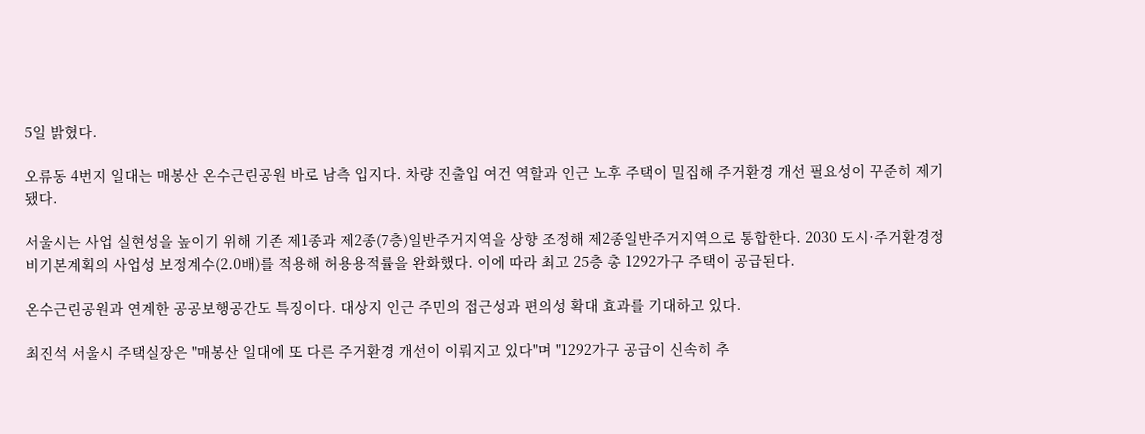5일 밝혔다.

오류동 4번지 일대는 매봉산 온수근린공원 바로 남측 입지다. 차량 진출입 여건 역할과 인근 노후 주택이 밀집해 주거환경 개선 필요성이 꾸준히 제기됐다.

서울시는 사업 실현성을 높이기 위해 기존 제1종과 제2종(7층)일반주거지역을 상향 조정해 제2종일반주거지역으로 통합한다. 2030 도시·주거환경정비기본계획의 사업성 보정계수(2.0배)를 적용해 허용용적률을 완화했다. 이에 따라 최고 25층 총 1292가구 주택이 공급된다.

온수근린공원과 연계한 공공보행공간도 특징이다. 대상지 인근 주민의 접근성과 편의성 확대 효과를 기대하고 있다.

최진석 서울시 주택실장은 "매봉산 일대에 또 다른 주거환경 개선이 이뤄지고 있다"며 "1292가구 공급이 신속히 추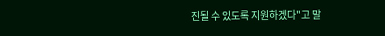진될 수 있도록 지원하겠다"고 말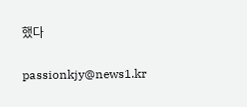했다

passionkjy@news1.kr